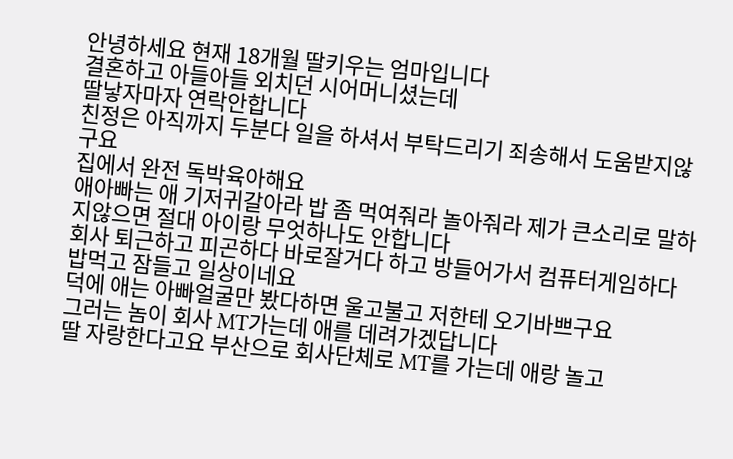안녕하세요 현재 18개월 딸키우는 엄마입니다
결혼하고 아들아들 외치던 시어머니셨는데
딸낳자마자 연락안합니다
친정은 아직까지 두분다 일을 하셔서 부탁드리기 죄송해서 도움받지않구요
집에서 완전 독박육아해요
애아빠는 애 기저귀갈아라 밥 좀 먹여줘라 놀아줘라 제가 큰소리로 말하지않으면 절대 아이랑 무엇하나도 안합니다
회사 퇴근하고 피곤하다 바로잘거다 하고 방들어가서 컴퓨터게임하다 밥먹고 잠들고 일상이네요
덕에 애는 아빠얼굴만 봤다하면 울고불고 저한테 오기바쁘구요
그러는 놈이 회사 MT가는데 애를 데려가겠답니다
딸 자랑한다고요 부산으로 회사단체로 MT를 가는데 애랑 놀고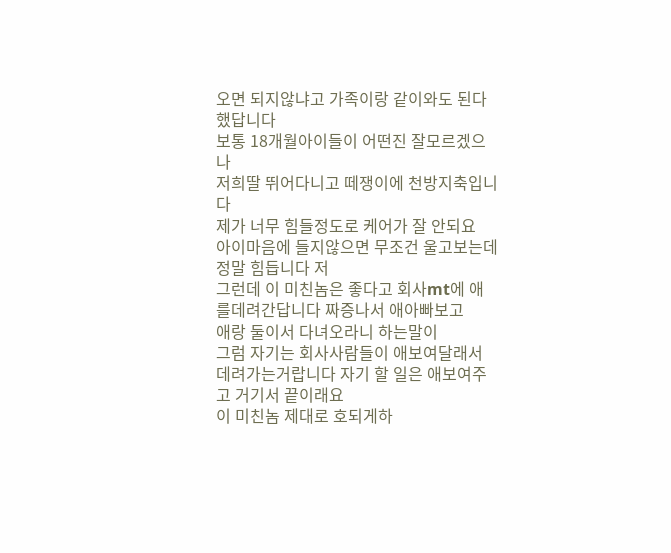오면 되지않냐고 가족이랑 같이와도 된다했답니다
보통 18개월아이들이 어떤진 잘모르겠으나
저희딸 뛰어다니고 떼쟁이에 천방지축입니다
제가 너무 힘들정도로 케어가 잘 안되요
아이마음에 들지않으면 무조건 울고보는데 정말 힘듭니다 저
그런데 이 미친놈은 좋다고 회사mt에 애를데려간답니다 짜증나서 애아빠보고
애랑 둘이서 다녀오라니 하는말이
그럼 자기는 회사사람들이 애보여달래서 데려가는거랍니다 자기 할 일은 애보여주고 거기서 끝이래요
이 미친놈 제대로 호되게하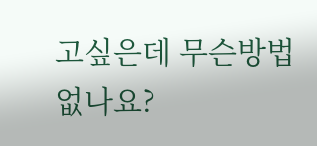고싶은데 무슨방법없나요?